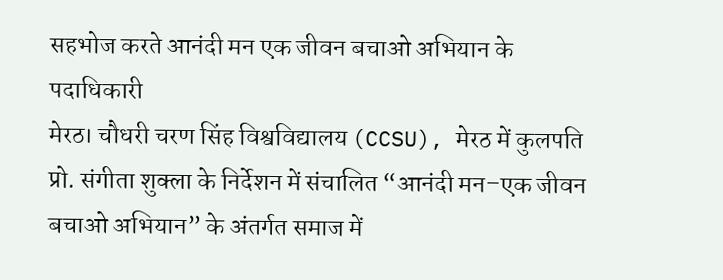सहभोज करते आनंदी मन एक जीवन बचाओ अभियान के पदाधिकारी
मेरठ। चौधरी चरण सिंह विश्वविद्यालय (CCSU), मेरठ में कुलपति प्रो. संगीता शुक्ला के निर्देशन में संचालित “आनंदी मन–एक जीवन बचाओ अभियान” के अंतर्गत समाज में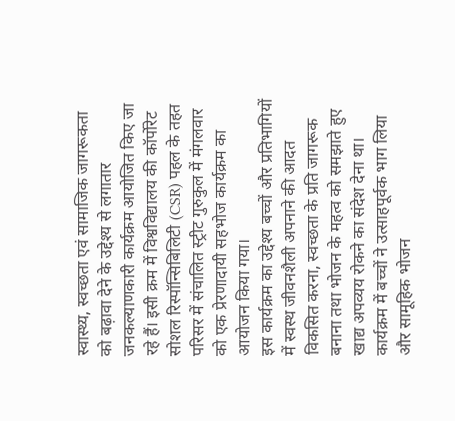स्वास्थ्य, स्वच्छता एवं सामाजिक जागरूकता को बढ़ावा देने के उद्देश्य से लगातार जनकल्याणकारी कार्यक्रम आयोजित किए जा रहे हैं। इसी क्रम में विश्वविद्यालय की कॉर्पोरेट सोशल रिस्पॉन्सिबिलिटी (CSR) पहल के तहत परिसर में संचालित स्ट्रीट गुरुकुल में मंगलवार को एक प्रेरणादायी सहभोज कार्यक्रम का आयोजन किया गया।
इस कार्यक्रम का उद्देश्य बच्चों और प्रतिभागियों में स्वस्थ जीवनशैली अपनाने की आदत विकसित करना, स्वच्छता के प्रति जागरूक बनाना तथा भोजन के महत्व को समझाते हुए खाद्य अपव्यय रोकने का संदेश देना था। कार्यक्रम में बच्चों ने उत्साहपूर्वक भाग लिया और सामूहिक भोजन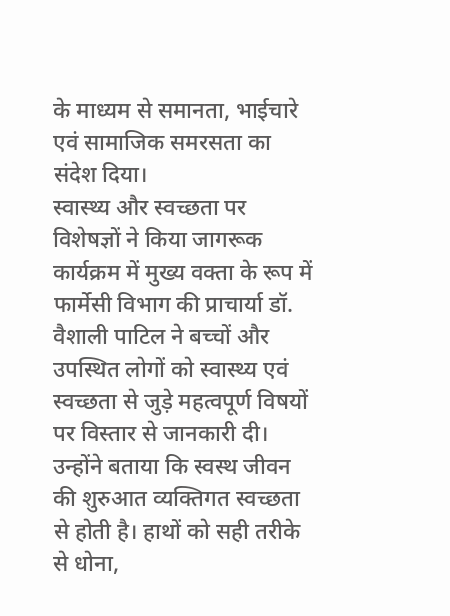के माध्यम से समानता, भाईचारे एवं सामाजिक समरसता का संदेश दिया।
स्वास्थ्य और स्वच्छता पर विशेषज्ञों ने किया जागरूक
कार्यक्रम में मुख्य वक्ता के रूप में फार्मेसी विभाग की प्राचार्या डॉ. वैशाली पाटिल ने बच्चों और उपस्थित लोगों को स्वास्थ्य एवं स्वच्छता से जुड़े महत्वपूर्ण विषयों पर विस्तार से जानकारी दी।
उन्होंने बताया कि स्वस्थ जीवन की शुरुआत व्यक्तिगत स्वच्छता से होती है। हाथों को सही तरीके से धोना,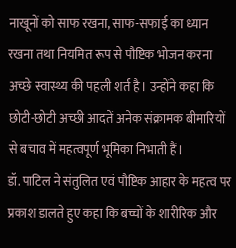नाखूनों को साफ रखना, साफ-सफाई का ध्यान रखना तथा नियमित रूप से पौष्टिक भोजन करना अच्छे स्वास्थ्य की पहली शर्त है। उन्होंने कहा कि छोटी-छोटी अच्छी आदतें अनेक संक्रामक बीमारियों से बचाव में महत्वपूर्ण भूमिका निभाती हैं।
डॉ. पाटिल ने संतुलित एवं पौष्टिक आहार के महत्व पर प्रकाश डालते हुए कहा कि बच्चों के शारीरिक और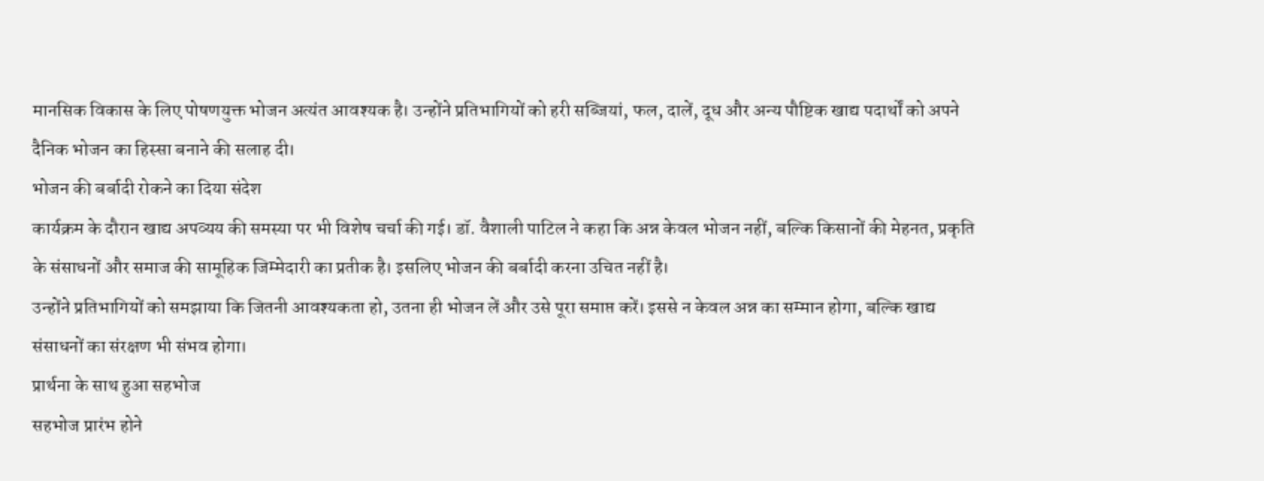मानसिक विकास के लिए पोषणयुक्त भोजन अत्यंत आवश्यक है। उन्होंने प्रतिभागियों को हरी सब्जियां, फल, दालें, दूध और अन्य पौष्टिक खाद्य पदार्थों को अपने दैनिक भोजन का हिस्सा बनाने की सलाह दी।
भोजन की बर्बादी रोकने का दिया संदेश
कार्यक्रम के दौरान खाद्य अपव्यय की समस्या पर भी विशेष चर्चा की गई। डॉ. वैशाली पाटिल ने कहा कि अन्न केवल भोजन नहीं, बल्कि किसानों की मेहनत, प्रकृति के संसाधनों और समाज की सामूहिक जिम्मेदारी का प्रतीक है। इसलिए भोजन की बर्बादी करना उचित नहीं है।
उन्होंने प्रतिभागियों को समझाया कि जितनी आवश्यकता हो, उतना ही भोजन लें और उसे पूरा समाप्त करें। इससे न केवल अन्न का सम्मान होगा, बल्कि खाद्य संसाधनों का संरक्षण भी संभव होगा।
प्रार्थना के साथ हुआ सहभोज
सहभोज प्रारंभ होने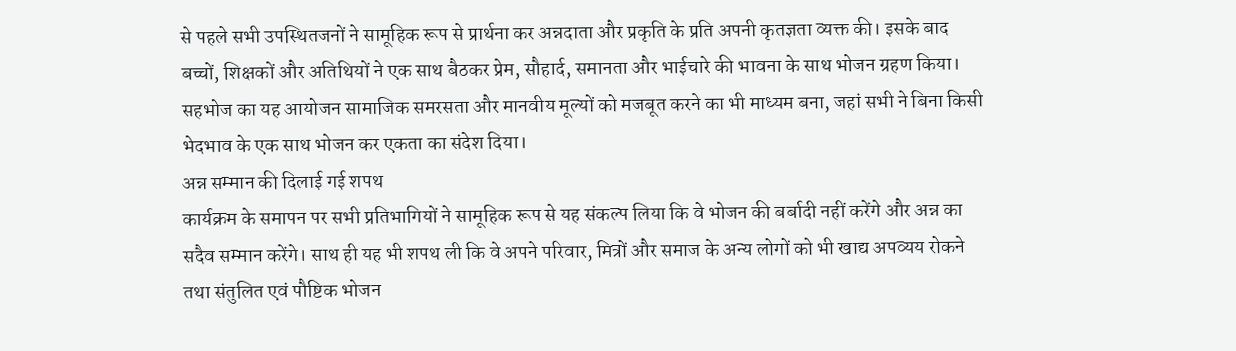से पहले सभी उपस्थितजनों ने सामूहिक रूप से प्रार्थना कर अन्नदाता और प्रकृति के प्रति अपनी कृतज्ञता व्यक्त की। इसके बाद बच्चों, शिक्षकों और अतिथियों ने एक साथ बैठकर प्रेम, सौहार्द, समानता और भाईचारे की भावना के साथ भोजन ग्रहण किया।
सहभोज का यह आयोजन सामाजिक समरसता और मानवीय मूल्यों को मजबूत करने का भी माध्यम बना, जहां सभी ने बिना किसी भेदभाव के एक साथ भोजन कर एकता का संदेश दिया।
अन्न सम्मान की दिलाई गई शपथ
कार्यक्रम के समापन पर सभी प्रतिभागियों ने सामूहिक रूप से यह संकल्प लिया कि वे भोजन की बर्बादी नहीं करेंगे और अन्न का सदैव सम्मान करेंगे। साथ ही यह भी शपथ ली कि वे अपने परिवार, मित्रों और समाज के अन्य लोगों को भी खाद्य अपव्यय रोकने तथा संतुलित एवं पौष्टिक भोजन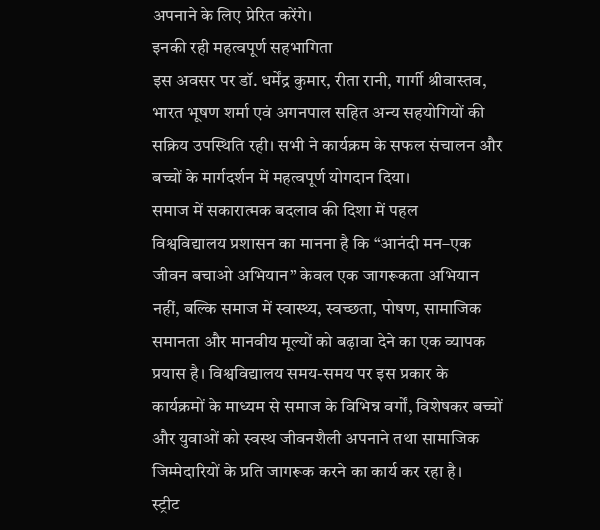अपनाने के लिए प्रेरित करेंगे।
इनकी रही महत्वपूर्ण सहभागिता
इस अवसर पर डॉ. धर्मेंद्र कुमार, रीता रानी, गार्गी श्रीवास्तव, भारत भूषण शर्मा एवं अगनपाल सहित अन्य सहयोगियों की सक्रिय उपस्थिति रही। सभी ने कार्यक्रम के सफल संचालन और बच्चों के मार्गदर्शन में महत्वपूर्ण योगदान दिया।
समाज में सकारात्मक बदलाव की दिशा में पहल
विश्वविद्यालय प्रशासन का मानना है कि “आनंदी मन–एक जीवन बचाओ अभियान” केवल एक जागरूकता अभियान नहीं, बल्कि समाज में स्वास्थ्य, स्वच्छता, पोषण, सामाजिक समानता और मानवीय मूल्यों को बढ़ावा देने का एक व्यापक प्रयास है। विश्वविद्यालय समय-समय पर इस प्रकार के कार्यक्रमों के माध्यम से समाज के विभिन्न वर्गों, विशेषकर बच्चों और युवाओं को स्वस्थ जीवनशैली अपनाने तथा सामाजिक जिम्मेदारियों के प्रति जागरूक करने का कार्य कर रहा है।
स्ट्रीट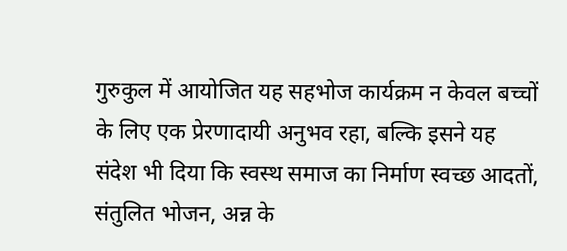गुरुकुल में आयोजित यह सहभोज कार्यक्रम न केवल बच्चों के लिए एक प्रेरणादायी अनुभव रहा, बल्कि इसने यह संदेश भी दिया कि स्वस्थ समाज का निर्माण स्वच्छ आदतों, संतुलित भोजन, अन्न के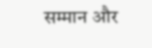सम्मान और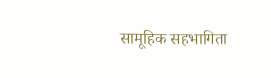सामूहिक सहभागिता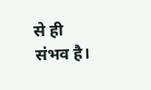से ही संभव है।